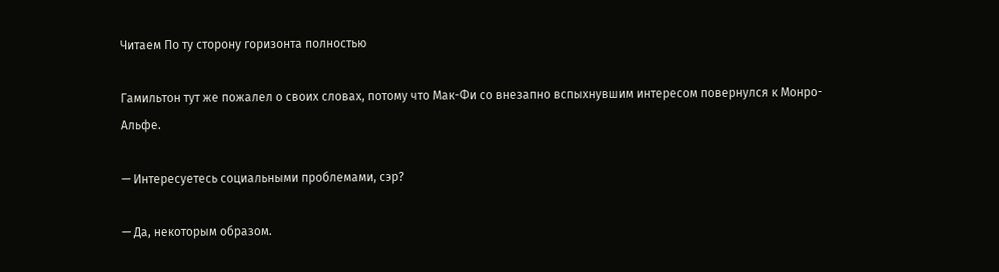Читаем По ту сторону горизонта полностью

Гамильтон тут же пожалел о своих словах, потому что Мак-Фи со внезапно вспыхнувшим интересом повернулся к Монро-Альфе.

— Интересуетесь социальными проблемами, сэр?

— Да, некоторым образом.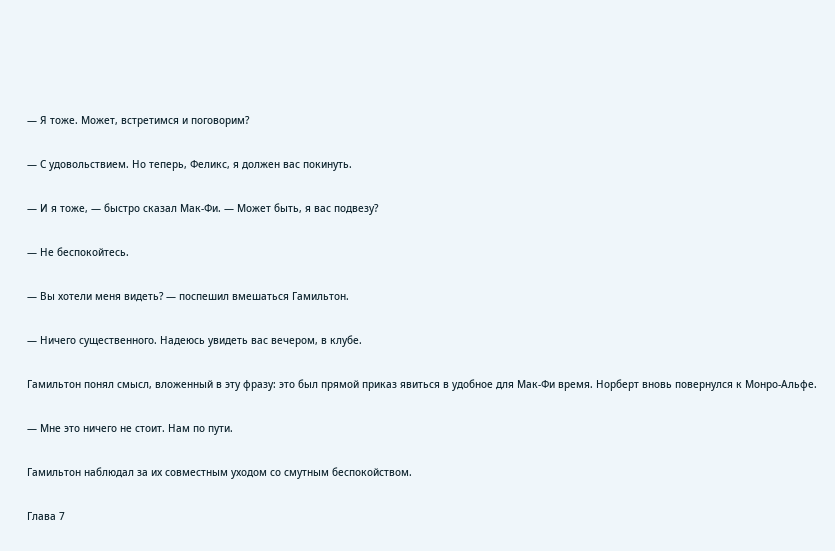— Я тоже. Может, встретимся и поговорим?

— С удовольствием. Но теперь, Феликс, я должен вас покинуть.

— И я тоже, — быстро сказал Мак-Фи. — Может быть, я вас подвезу?

— Не беспокойтесь.

— Вы хотели меня видеть? — поспешил вмешаться Гамильтон.

— Ничего существенного. Надеюсь увидеть вас вечером, в клубе.

Гамильтон понял смысл, вложенный в эту фразу: это был прямой приказ явиться в удобное для Мак-Фи время. Норберт вновь повернулся к Монро-Альфе.

— Мне это ничего не стоит. Нам по пути.

Гамильтон наблюдал за их совместным уходом со смутным беспокойством.

Глава 7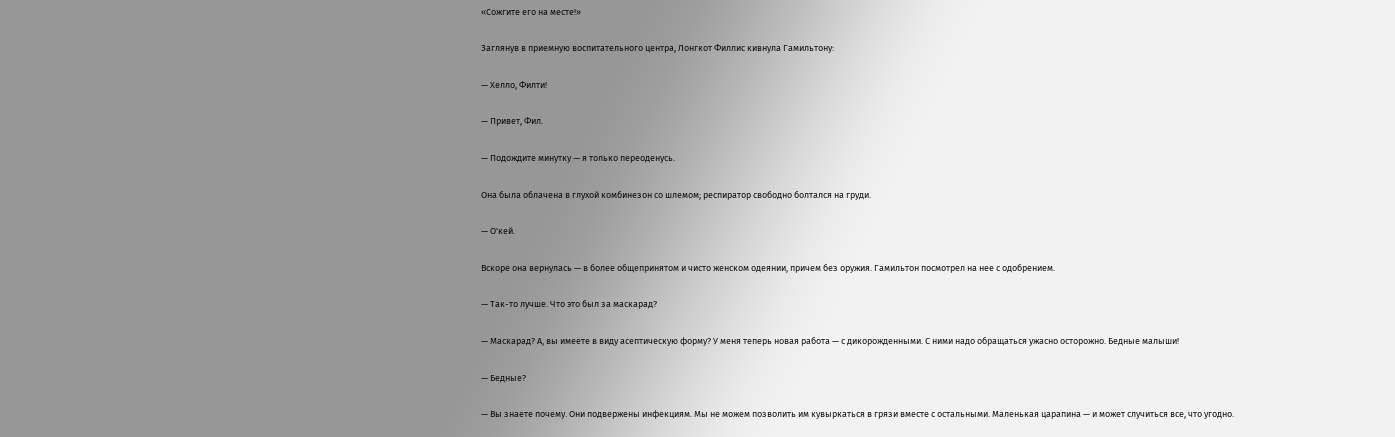«Сожгите его на месте!»

Заглянув в приемную воспитательного центра, Лонгкот Филлис кивнула Гамильтону:

— Хелло, Филти!

— Привет, Фил.

— Подождите минутку — я только переоденусь.

Она была облачена в глухой комбинезон со шлемом; респиратор свободно болтался на груди.

— О'кей.

Вскоре она вернулась — в более общепринятом и чисто женском одеянии, причем без оружия. Гамильтон посмотрел на нее с одобрением.

— Так-то лучше. Что это был за маскарад?

— Маскарад? А, вы имеете в виду асептическую форму? У меня теперь новая работа — с дикорожденными. С ними надо обращаться ужасно осторожно. Бедные малыши!

— Бедные?

— Вы знаете почему. Они подвержены инфекциям. Мы не можем позволить им кувыркаться в грязи вместе с остальными. Маленькая царапина — и может случиться все, что угодно.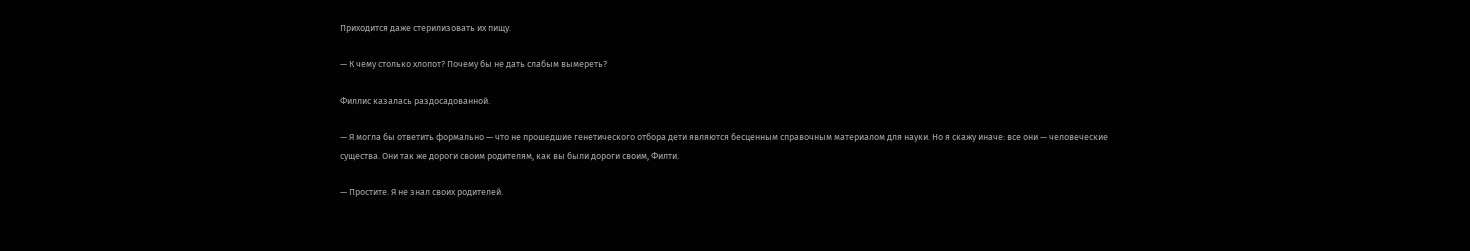Приходится даже стерилизовать их пищу.

— К чему столько хлопот? Почему бы не дать слабым вымереть?

Филлис казалась раздосадованной.

— Я могла бы ответить формально — что не прошедшие генетического отбора дети являются бесценным справочным материалом для науки. Но я скажу иначе: все они — человеческие существа. Они так же дороги своим родителям, как вы были дороги своим, Филти.

— Простите. Я не знал своих родителей.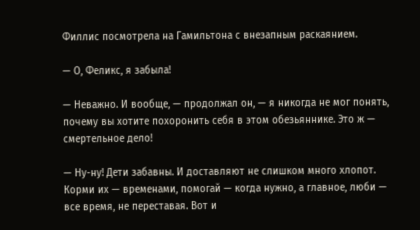Филлис посмотрела на Гамильтона с внезапным раскаянием.

— О, Феликс, я забыла!

— Неважно. И вообще, — продолжал он, — я никогда не мог понять, почему вы хотите похоронить себя в этом обезьяннике. Это ж — смертельное дело!

— Ну-ну! Дети забавны. И доставляют не слишком много хлопот. Корми их — временами, помогай — когда нужно, а главное, люби — все время, не переставая. Вот и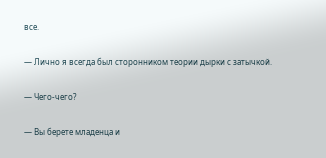все.

— Лично я всегда был сторонником теории дырки с затычкой.

— Чего-чего?

— Вы берете младенца и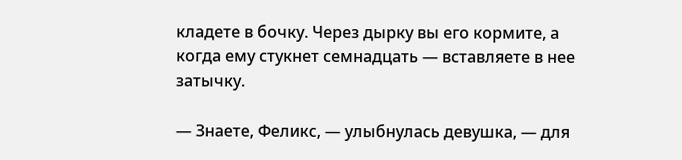кладете в бочку. Через дырку вы его кормите, а когда ему стукнет семнадцать — вставляете в нее затычку.

— Знаете, Феликс, — улыбнулась девушка, — для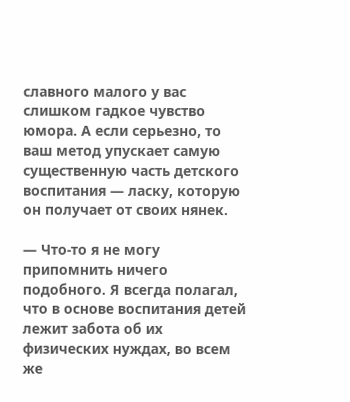славного малого у вас слишком гадкое чувство юмора. А если серьезно, то ваш метод упускает самую существенную часть детского воспитания — ласку, которую он получает от своих нянек.

— Что-то я не могу припомнить ничего подобного. Я всегда полагал, что в основе воспитания детей лежит забота об их физических нуждах, во всем же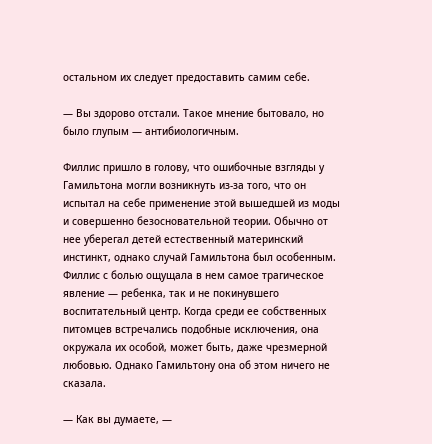остальном их следует предоставить самим себе.

— Вы здорово отстали. Такое мнение бытовало, но было глупым — антибиологичным.

Филлис пришло в голову, что ошибочные взгляды у Гамильтона могли возникнуть из-за того, что он испытал на себе применение этой вышедшей из моды и совершенно безосновательной теории. Обычно от нее уберегал детей естественный материнский инстинкт, однако случай Гамильтона был особенным. Филлис с болью ощущала в нем самое трагическое явление — ребенка, так и не покинувшего воспитательный центр. Когда среди ее собственных питомцев встречались подобные исключения, она окружала их особой, может быть, даже чрезмерной любовью. Однако Гамильтону она об этом ничего не сказала.

— Как вы думаете, —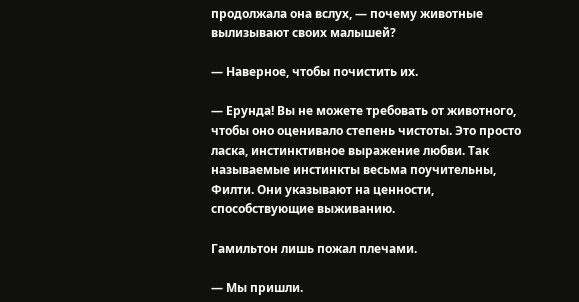продолжала она вслух, — почему животные вылизывают своих малышей?

— Наверное, чтобы почистить их.

— Ерунда! Вы не можете требовать от животного, чтобы оно оценивало степень чистоты. Это просто ласка, инстинктивное выражение любви. Так называемые инстинкты весьма поучительны, Филти. Они указывают на ценности, способствующие выживанию.

Гамильтон лишь пожал плечами.

— Мы пришли.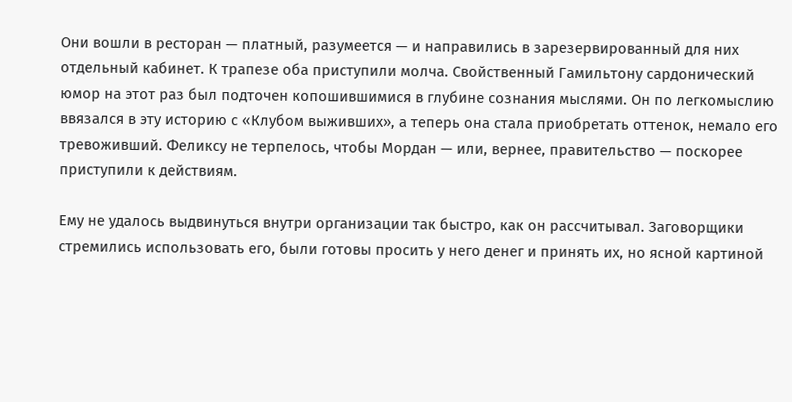Они вошли в ресторан — платный, разумеется — и направились в зарезервированный для них отдельный кабинет. К трапезе оба приступили молча. Свойственный Гамильтону сардонический юмор на этот раз был подточен копошившимися в глубине сознания мыслями. Он по легкомыслию ввязался в эту историю с «Клубом выживших», а теперь она стала приобретать оттенок, немало его тревоживший. Феликсу не терпелось, чтобы Мордан — или, вернее, правительство — поскорее приступили к действиям.

Ему не удалось выдвинуться внутри организации так быстро, как он рассчитывал. Заговорщики стремились использовать его, были готовы просить у него денег и принять их, но ясной картиной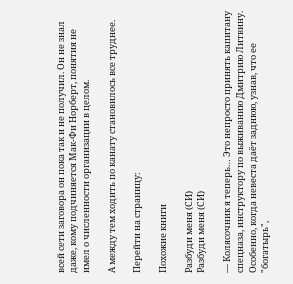всей сети заговора он пока так и не получил. Он не знал даже, кому подчиняется Мак-Фи Норберт, понятия не имел о численности организации в целом.

А между тем ходить по канату становилось все труднее.

Перейти на страницу:

Похожие книги

Разбуди меня (СИ)
Разбуди меня (СИ)

— Колясочник я теперь… Это непросто принять капитану спецназа, инструктору по выживанию Дмитрию Литвину. Особенно, когда невеста даёт заднюю, узнав, что ее "богатырь",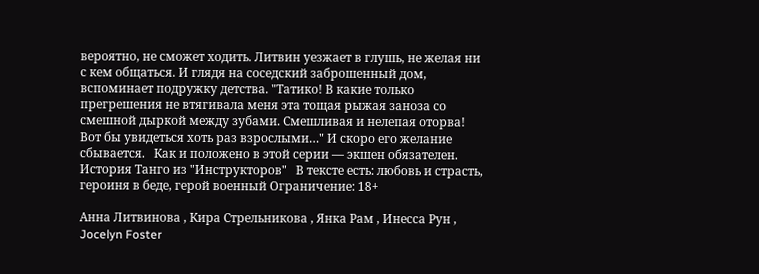вероятно, не сможет ходить. Литвин уезжает в глушь, не желая ни с кем общаться. И глядя на соседский заброшенный дом, вспоминает подружку детства. "Татико! В какие только прегрешения не втягивала меня эта тощая рыжая заноза со смешной дыркой между зубами. Смешливая и нелепая оторва! Вот бы увидеться хоть раз взрослыми…" И скоро его желание сбывается.   Как и положено в этой серии — экшен обязателен. История Танго из "Инструкторов"   В тексте есть: любовь и страсть, героиня в беде, герой военный Ограничение: 18+

Анна Литвинова , Кира Стрельникова , Янка Рам , Инесса Рун , Jocelyn Foster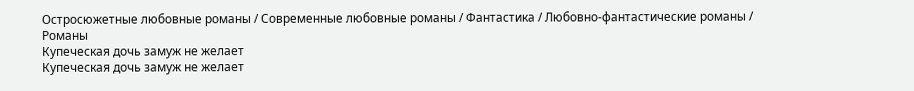Остросюжетные любовные романы / Современные любовные романы / Фантастика / Любовно-фантастические романы / Романы
Купеческая дочь замуж не желает
Купеческая дочь замуж не желает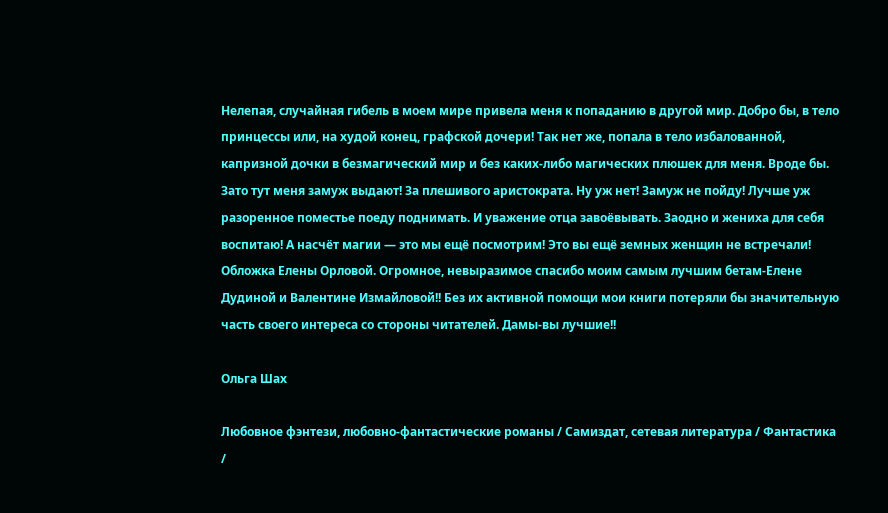Нелепая, случайная гибель в моем мире привела меня к попаданию в другой мир. Добро бы, в тело принцессы или, на худой конец, графской дочери! Так нет же, попала в тело избалованной, капризной дочки в безмагический мир и без каких-либо магических плюшек для меня. Вроде бы. Зато тут меня замуж выдают! За плешивого аристократа. Ну уж нет! Замуж не пойду! Лучше уж разоренное поместье поеду поднимать. И уважение отца завоёвывать. Заодно и жениха для себя воспитаю! А насчёт магии — это мы ещё посмотрим! Это вы ещё земных женщин не встречали! Обложка Елены Орловой. Огромное, невыразимое спасибо моим самым лучшим бетам-Елене Дудиной и Валентине Измайловой!! Без их активной помощи мои книги потеряли бы значительную часть своего интереса со стороны читателей. Дамы-вы лучшие!!

Ольга Шах

Любовное фэнтези, любовно-фантастические романы / Самиздат, сетевая литература / Фантастика /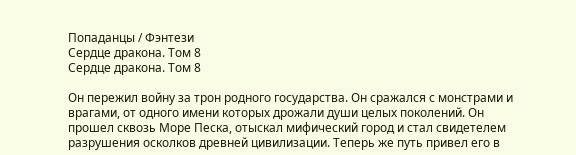Попаданцы / Фэнтези
Сердце дракона. Том 8
Сердце дракона. Том 8

Он пережил войну за трон родного государства. Он сражался с монстрами и врагами, от одного имени которых дрожали души целых поколений. Он прошел сквозь Море Песка, отыскал мифический город и стал свидетелем разрушения осколков древней цивилизации. Теперь же путь привел его в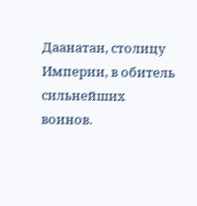Даанатан, столицу Империи, в обитель сильнейших воинов.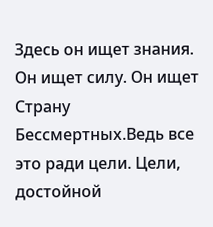Здесь он ищет знания. Он ищет силу. Он ищет Страну Бессмертных.Ведь все это ради цели. Цели, достойной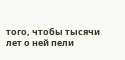того, чтобы тысячи лет о ней пели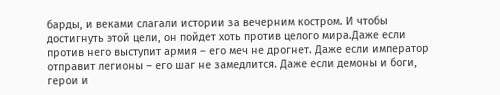барды, и веками слагали истории за вечерним костром. И чтобы достигнуть этой цели, он пойдет хоть против целого мира.Даже если против него выступит армия – его меч не дрогнет. Даже если император отправит легионы – его шаг не замедлится. Даже если демоны и боги, герои и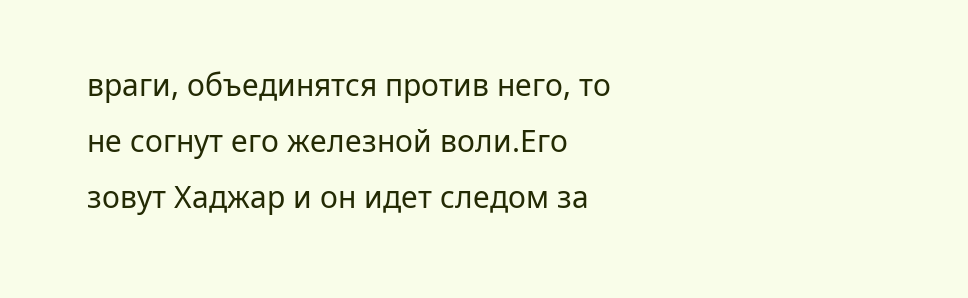враги, объединятся против него, то не согнут его железной воли.Его зовут Хаджар и он идет следом за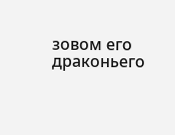зовом его драконьего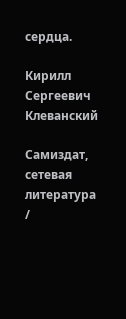сердца.

Кирилл Сергеевич Клеванский

Самиздат, сетевая литература /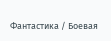Фантастика / Боевая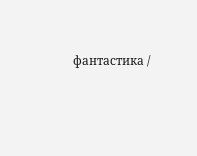фантастика /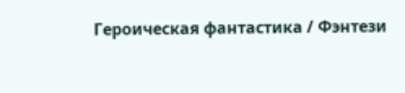Героическая фантастика / Фэнтези